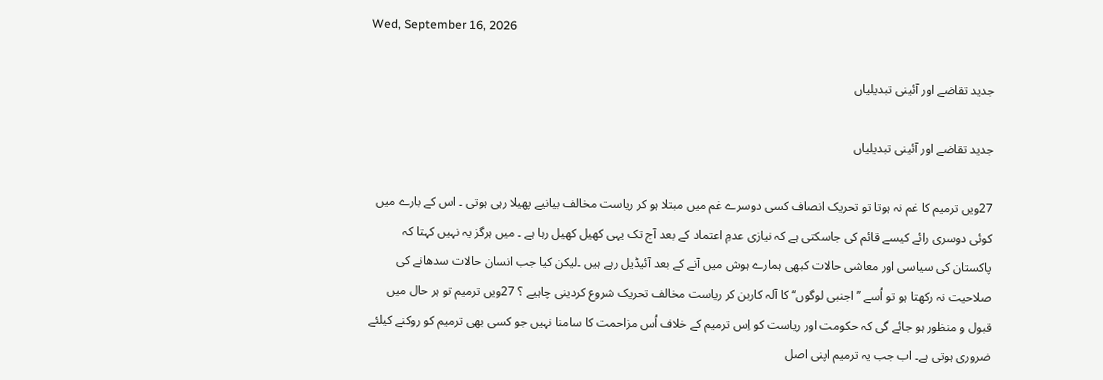Wed, September 16, 2026

جدید تقاضے اور آئینی تبدیلیاں

جدید تقاضے اور آئینی تبدیلیاں

27ویں ترمیم کا غم نہ ہوتا تو تحریک انصاف کسی دوسرے غم میں مبتلا ہو کر ریاست مخالف بیانیے پھیلا رہی ہوتی ۔ اس کے بارے میں کوئی دوسری رائے کیسے قائم کی جاسکتی ہے کہ نیازی عدمِ اعتماد کے بعد آج تک یہی کھیل کھیل رہا ہے ۔ میں ہرگز یہ نہیں کہتا کہ پاکستان کی سیاسی اور معاشی حالات کبھی ہمارے ہوش میں آنے کے بعد آئیڈیل رہے ہیں ۔لیکن کیا جب انسان حالات سدھانے کی صلاحیت نہ رکھتا ہو تو اُسے ’’ اجنبی لوگوں‘‘ کا آلہ کاربن کر ریاست مخالف تحریک شروع کردینی چاہیے ؟ 27ویں ترمیم تو ہر حال میں قبول و منظور ہو جائے گی کہ حکومت اور ریاست کو اِس ترمیم کے خلاف اُس مزاحمت کا سامنا نہیں جو کسی بھی ترمیم کو روکنے کیلئے ضروری ہوتی ہے۔ اب جب یہ ترمیم اپنی اصل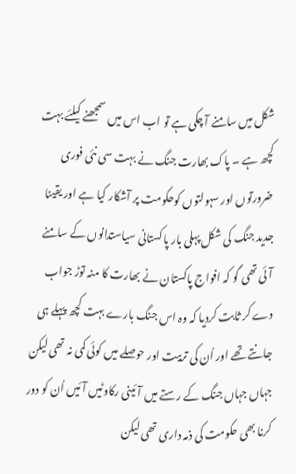شکل میں سامنے آ چکی ہے تو اب اس میں سمجھنے کیلئے بہت کچھ ہے ۔ پاک بھارت جنگ نے بہت سی نئی فوری ضرورتوں اور سہولتوں کوحکومت پر آشکار کیا ہے اور یقینا جدید جنگ کی شکل پہلی بار پاکستانی سیاستدانوں کے سامنے آئی تھی گو کہ افواج پاکستان نے بھارت کا منہ توڑ جواب دے کر ثابت کردیا کہ وہ اس جنگ بارے بہت کچھ پہلے ہی جانتے تھے اور اُن کی تربیت اور حوصلے میں کوئی کمی نہ تھی لیکن جہاں جہاں جنگ کے رستے میں آئینی رکاوٹیں آئیں اُن کو دور کرنا بھی حکومت کی ذمہ داری تھی لیکن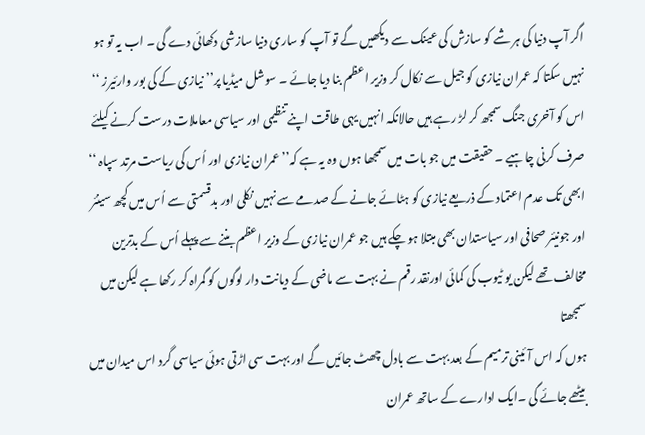اگر آپ دنیا کی ہر شے کو سازش کی عینک سے دیکھیں گے تو آپ کو ساری دنیا سازشی دکھائی دے گی ۔ اب یہ تو ہو نہیں سکتا کہ عمران نیازی کو جیل سے نکال کر وزیر اعظم بنا دیا جائے ۔ سوشل میڈیا پر’’ نیازی کے کی بور وارئیرز ‘‘ اس کو آخری جنگ سمجھ کر لڑ رہے ہیں حالانکہ انہیں یہی طاقت اپنے تنظیمی اور سیاسی معاملات درست کرنے کیلئے صرف کرنی چاہیے ۔ حقیقت میں جو بات میں سمجھا ہوں وہ یہ ہے کہ’’ عمران نیازی اور اُس کی ریاست مرتد سپاہ ‘‘ ابھی تک عدم اعتماد کے ذریعے نیازی کو ہٹائے جانے کے صدمے سے نہیں نکلی اور بدقسمتی سے اُس میں کچھ سینئر اور جونیئر صحافی اور سیاستدان بھی مبتلا ہو چکے ہیں جو عمران نیازی کے وزیر اعظم بننے سے پہلے اُس کے بدترین مخالف تھے لیکن یو ٹیوب کی کمائی اورنقد رقم نے بہت سے ماضی کے دیانت دار لوگوں کو گمراہ کر رکھا ہے لیکن میں سمجھتا
ہوں کہ اس آئینی ترمیم کے بعد بہت سے بادل چھٹ جائیں گے اور بہت سی اڑتی ہوئی سیاسی گرد اس میدان میں بیٹھے جائے گی ۔ایک ادارے کے ساتھ عمران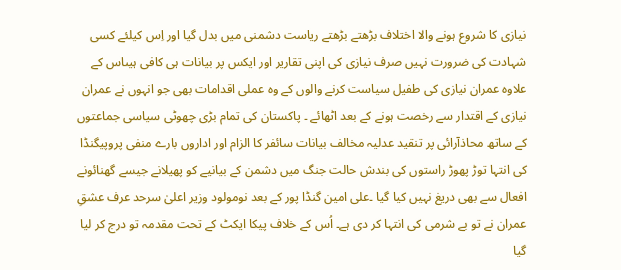نیازی کا شروع ہونے والا اختلاف بڑھتے بڑھتے ریاست دشمنی میں بدل گیا اور اِس کیلئے کسی شہادت کی ضرورت نہیں صرف نیازی کی اپنی تقاریر اور ایکس پر بیانات ہی کافی ہیںاس کے علاوہ عمران نیازی کی طفیل سیاست کرنے والوں کے وہ عملی اقدامات بھی جو انہوں نے عمران نیازی کے اقتدار سے رخصت ہونے کے بعد اٹھائے ۔ پاکستان کی تمام بڑی چھوٹی سیاسی جماعتوں کے ساتھ محاذآرائی پر تنقید عدلیہ مخالف بیانات سائفر کا الزام اور اداروں بارے منفی پروپیگنڈا کی انتہا توڑ پھوڑ راستوں کی بندش حالت جنگ میں دشمن کے بیانیے کو پھیلانے جیسے گھنائونے افعال سے بھی دریغ نہیں کیا گیا ۔علی امین گنڈا پور کے بعد نومولود وزیر اعلیٰ سرحد عرف عشقِ عمران نے تو بے شرمی کی انتہا کر دی ہے۔ اُس کے خلاف پیکا ایکٹ کے تحت مقدمہ تو درج کر لیا گیا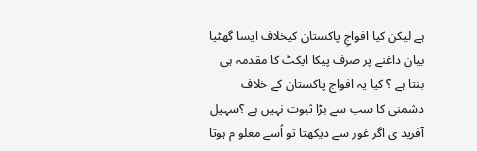ہے لیکن کیا افواجِ پاکستان کیخلاف ایسا گھٹیا بیان داغنے پر صرف پیکا ایکٹ کا مقدمہ ہی بنتا ہے ؟ کیا یہ افواج پاکستان کے خلاف دشمنی کا سب سے بڑا ثبوت نہیں ہے ؟سہیل آفرید ی اگر غور سے دیکھتا تو اُسے معلو م ہوتا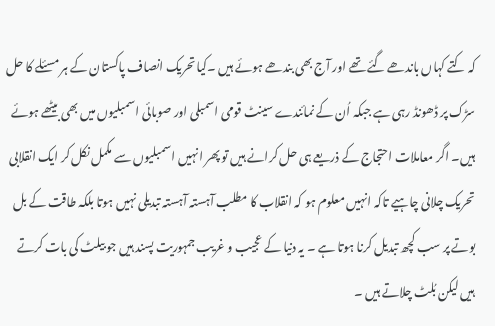کہ کتے کہاں باندھے گئے تھے اور آج بھی بندھے ہوئے ہیں ۔کیا تحریک انصاف پاکستان کے ہر مسئلے کا حل سڑک پر ڈھونڈ رہی ہے جبکہ اُن کے نمائندے سینٹ قومی اسمبلی اور صوبائی اسمبلیوں میں بھی بیٹھے ہوئے ہیں۔ اگر معاملات احتجاج کے ذریعے ہی حل کرانے ہیں تو پھر انہیں اسمبلیوں سے مکمل نکل کر ایک انقلابی تحریک چلانی چاہیے تاکہ انہیں معلوم ہو کہ انقلاب کا مطلب آہستہ آہستہ تبدیلی نہیں ہوتا بلکہ طاقت کے بل بوتے پر سب کچھ تبدیل کرنا ہوتا ہے ۔ یہ دنیا کے عجیب و غریب جمہوریت پسند ہیں جو بیلٹ کی بات کرتے ہیں لیکن بُلٹ چلاتے ہیں ۔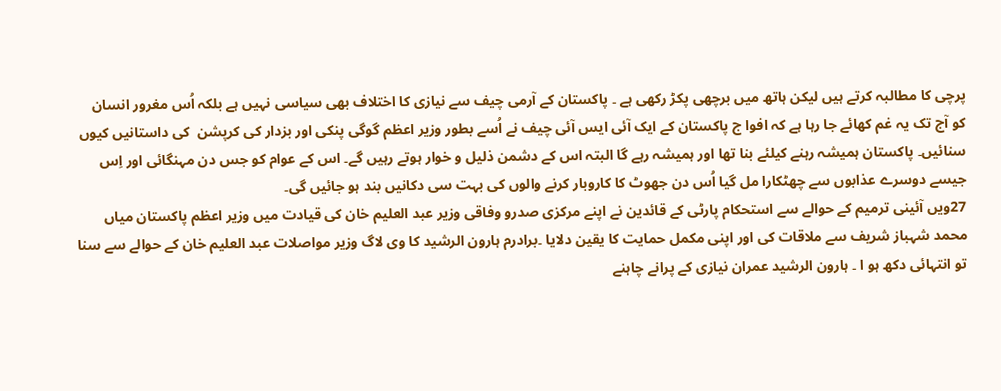پرچی کا مطالبہ کرتے ہیں لیکن ہاتھ میں برچھی پکڑ رکھی ہے ۔ پاکستان کے آرمی چیف سے نیازی کا اختلاف بھی سیاسی نہیں ہے بلکہ اُس مغرور انسان کو آج تک یہ غم کھائے جا رہا ہے کہ افوا ج پاکستان کے ایک آئی ایس آئی چیف نے اُسے بطور وزیر اعظم گوگی پنکی اور بزدار کی کرپشن  کی داستانیں کیوں سنائیں۔ پاکستان ہمیشہ رہنے کیلئے بنا تھا اور ہمیشہ رہے گا البتہ اس کے دشمن ذلیل و خوار ہوتے رہیں گے۔ اس کے عوام کو جس دن مہنگائی اور اِس جیسے دوسرے عذابوں سے چھٹکارا مل گیا اُس دن جھوٹ کا کاروبار کرنے والوں کی بہت سی دکانیں بند ہو جائیں گی۔
27ویں آئینی ترمیم کے حوالے سے استحکام پارٹی کے قائدین نے اپنے مرکزی صدرو وفاقی وزیر عبد العلیم خان کی قیادت میں وزیر اعظم پاکستان میاں محمد شہباز شریف سے ملاقات کی اور اپنی مکمل حمایت کا یقین دلایا ۔برادرم ہارون الرشید کا وی لاگ وزیر مواصلات عبد العلیم خان کے حوالے سے سنا تو انتہائی دکھ ہو ا ۔ ہارون الرشید عمران نیازی کے پرانے چاہنے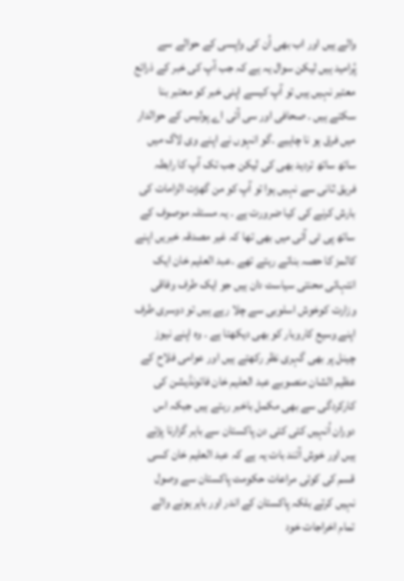والے ہیں اور اب بھی اُن کی واپسی کے حوالے سے پُرامید ہیں لیکن سوال یہ ہے کہ جب آپ کی خبر کے ذرائع معتبر نہیں ہیں تو آپ کیسے اپنی خبر کو معتبر بنا سکتے ہیں ۔ صحافی اور سی آئی اے پولیس کے حوالدار میں فرق ہو نا چاہیے ۔گو انہوں نے اپنے وی لاگ میں ساتھ ساتھ تردید بھی کی لیکن جب تک آپ کا رابطہ فریق ثانی سے نہیں ہوا تو آپ کو من گھڑت الزامات کی بارش کرنے کی کیا ضرورت ہے ۔ یہ مسئلہ موصوف کے ساتھ پی ٹی آئی میں بھی تھا کہ غیر مصدقہ خبریں اپنے کالمز کا حصہ بناتے رہتے تھے ۔عبد العلیم خان ایک انتہائی محنتی سیاست دان ہیں جو ایک طرف وفاقی وزارت کوخوش اسلوبی سے چلا رہے ہیں تو دوسری طرف اپنے وسیع کاروبار کو بھی دیکھتا ہے ۔ وہ اپنے نیوز چینل پر بھی گہری نظر رکھتے ہیں اور عوامی فلاح کے عظیم الشان منصوبے عبد العلیم خان فائونڈیشن کی کارکردگی سے بھی مکمل باخبر رہتے ہیں جبکہ اس دوران اُنہیں کئی کئی دن پاکستان سے باہر گزارنا پڑتے ہیں اور خوش آئند بات یہ ہے کہ عبد العلیم خان کسی قسم کی کوئی مراعات حکومت پاکستان سے وصول نہیں کرتے بلکہ پاکستان کے اندر اور باہر ہونے والے تمام اخراجات خود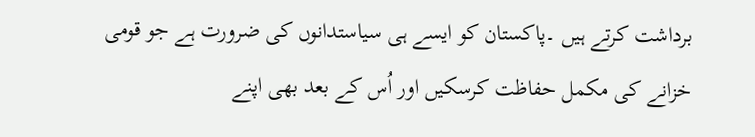برداشت کرتے ہیں ۔پاکستان کو ایسے ہی سیاستدانوں کی ضرورت ہے جو قومی خزانے کی مکمل حفاظت کرسکیں اور اُس کے بعد بھی اپنے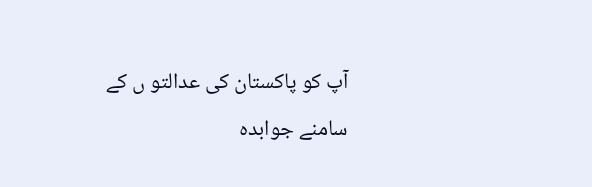آپ کو پاکستان کی عدالتو ں کے سامنے جوابدہ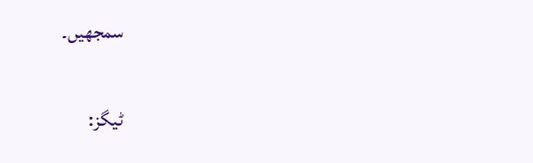سمجھیں۔

ٹیگز: